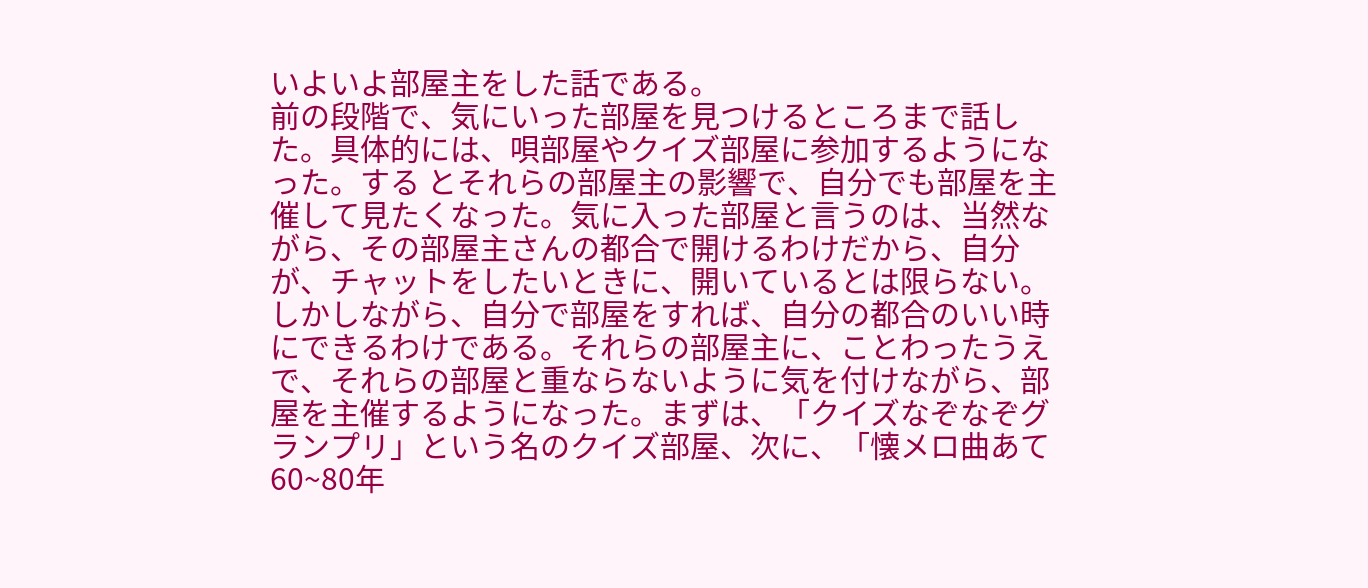いよいよ部屋主をした話である。
前の段階で、気にいった部屋を見つけるところまで話した。具体的には、唄部屋やクイズ部屋に参加するようになった。する とそれらの部屋主の影響で、自分でも部屋を主催して見たくなった。気に入った部屋と言うのは、当然ながら、その部屋主さんの都合で開けるわけだから、自分が、チャットをしたいときに、開いているとは限らない。しかしながら、自分で部屋をすれば、自分の都合のいい時にできるわけである。それらの部屋主に、ことわったうえで、それらの部屋と重ならないように気を付けながら、部屋を主催するようになった。まずは、「クイズなぞなぞグランプリ」という名のクイズ部屋、次に、「懐メロ曲あて60~80年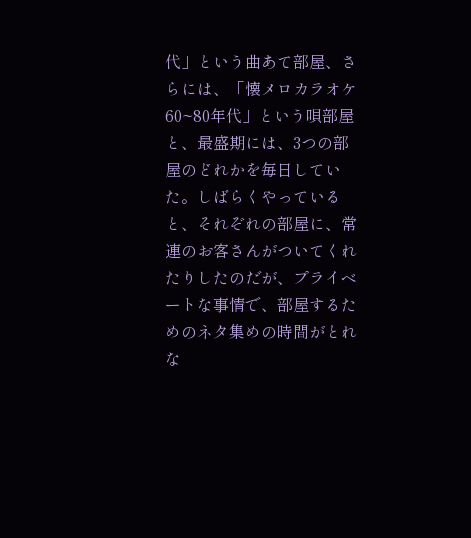代」という曲あて部屋、さらには、「懐メロカラオケ60~80年代」という唄部屋と、最盛期には、3つの部屋のどれかを毎日していた。しばらくやっていると、それぞれの部屋に、常連のお客さんがついてくれたりしたのだが、プライベートな事情で、部屋するためのネタ集めの時間がとれな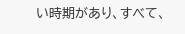い時期があり、すべて、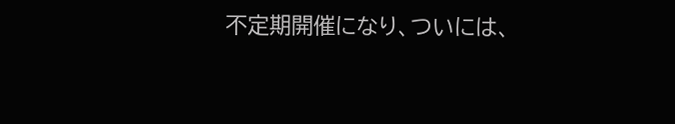不定期開催になり、ついには、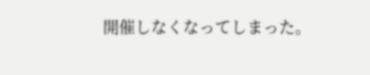開催しなくなってしまった。